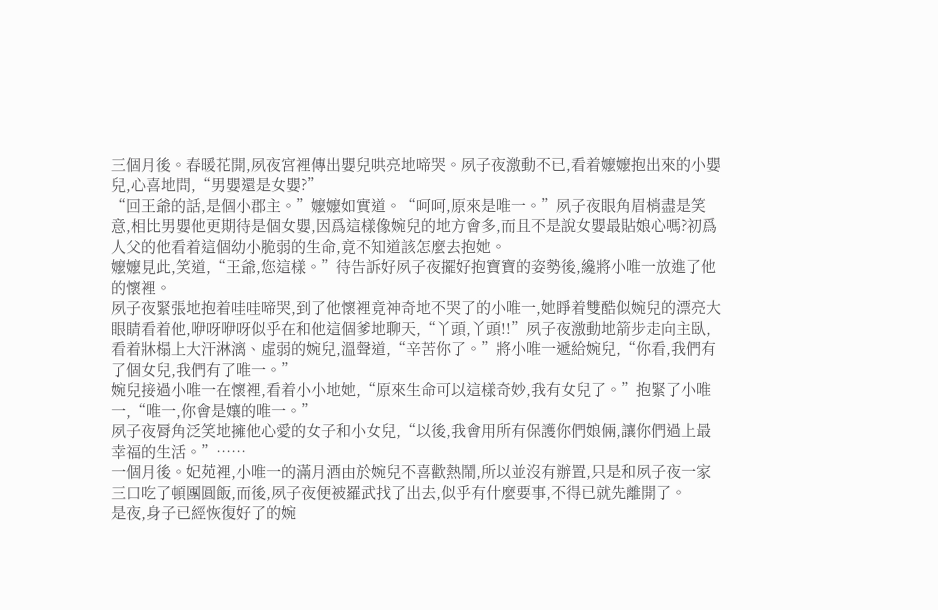三個月後。春暖花開,夙夜宮裡傳出嬰兒哄亮地啼哭。夙子夜激動不已,看着嬤嬤抱出來的小嬰兒,心喜地問,“男嬰還是女嬰?”
“回王爺的話,是個小郡主。”嬤嬤如實道。“呵呵,原來是唯一。”夙子夜眼角眉梢盡是笑意,相比男嬰他更期待是個女嬰,因爲這樣像婉兒的地方會多,而且不是說女嬰最貼娘心嗎?初爲人父的他看着這個幼小脆弱的生命,竟不知道該怎麼去抱她。
嬤嬤見此,笑道,“王爺,您這樣。”待告訴好夙子夜擺好抱寶寶的姿勢後,纔將小唯一放進了他的懷裡。
夙子夜緊張地抱着哇哇啼哭,到了他懷裡竟神奇地不哭了的小唯一,她睜着雙酷似婉兒的漂亮大眼睛看着他,咿呀咿呀似乎在和他這個爹地聊天,“丫頭,丫頭!!”夙子夜激動地箭步走向主臥,看着牀榻上大汗淋漓、虛弱的婉兒,溫聲道,“辛苦你了。”將小唯一遞給婉兒,“你看,我們有了個女兒,我們有了唯一。”
婉兒接過小唯一在懷裡,看着小小地她,“原來生命可以這樣奇妙,我有女兒了。”抱緊了小唯一,“唯一,你會是孃的唯一。”
夙子夜脣角泛笑地擁他心愛的女子和小女兒,“以後,我會用所有保護你們娘倆,讓你們過上最幸福的生活。”……
一個月後。妃苑裡,小唯一的滿月酒由於婉兒不喜歡熱鬧,所以並沒有辦置,只是和夙子夜一家三口吃了頓團圓飯,而後,夙子夜便被羅武找了出去,似乎有什麼要事,不得已就先離開了。
是夜,身子已經恢復好了的婉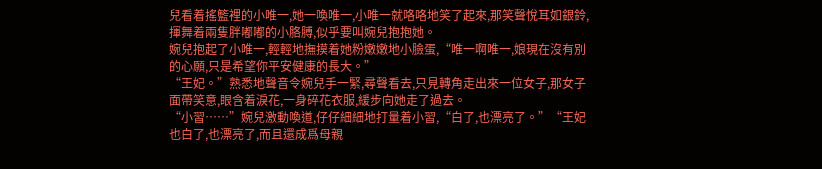兒看着搖籃裡的小唯一,她一喚唯一,小唯一就咯咯地笑了起來,那笑聲悅耳如銀鈴,揮舞着兩隻胖嘟嘟的小胳膊,似乎要叫婉兒抱抱她。
婉兒抱起了小唯一,輕輕地撫摸着她粉嫩嫩地小臉蛋,“唯一啊唯一,娘現在沒有別的心願,只是希望你平安健康的長大。”
“王妃。”熟悉地聲音令婉兒手一緊,尋聲看去,只見轉角走出來一位女子,那女子面帶笑意,眼含着淚花,一身碎花衣服,緩步向她走了過去。
“小習……”婉兒激動喚道,仔仔細細地打量着小習,“白了,也漂亮了。”“王妃也白了,也漂亮了,而且還成爲母親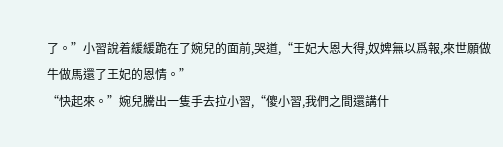了。”小習說着緩緩跪在了婉兒的面前,哭道,“王妃大恩大得,奴婢無以爲報,來世願做牛做馬還了王妃的恩情。”
“快起來。”婉兒騰出一隻手去拉小習,“傻小習,我們之間還講什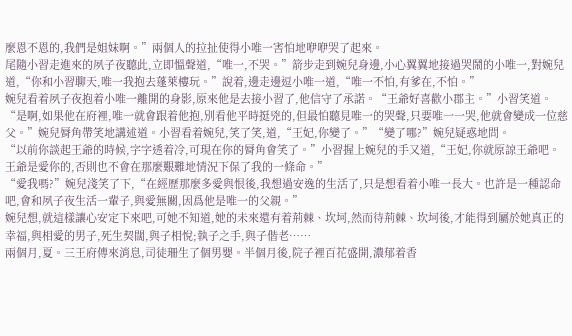麼恩不恩的,我們是姐妹啊。”兩個人的拉扯使得小唯一害怕地咿咿哭了起來。
尾隨小習走進來的夙子夜聽此,立即慍聲道,“唯一,不哭。”箭步走到婉兒身邊,小心翼翼地接過哭鬧的小唯一,對婉兒道,“你和小習聊天,唯一我抱去蓬萊樓玩。”說着,邊走邊逗小唯一道,“唯一不怕,有爹在,不怕。”
婉兒看着夙子夜抱着小唯一離開的身影,原來他是去接小習了,他信守了承諾。“王爺好喜歡小郡主。”小習笑道。
“是啊,如果他在府裡,唯一就會跟着他抱,別看他平時挺兇的,但最怕聽見唯一的哭聲,只要唯一一哭,他就會變成一位慈父。”婉兒脣角帶笑地講述道。小習看着婉兒,笑了笑,道,“王妃,你變了。”“變了哪?”婉兒疑惑地問。
“以前你談起王爺的時候,字字透着冷,可現在你的脣角會笑了。”小習握上婉兒的手又道,“王妃,你就原諒王爺吧。王爺是愛你的,否則也不會在那麼艱難地情況下保了我的一條命。”
“愛我嗎?”婉兒淺笑了下,“在經歷那麼多愛與恨後,我想過安逸的生活了,只是想看着小唯一長大。也許是一種認命吧,會和夙子夜生活一輩子,與愛無關,因爲他是唯一的父親。”
婉兒想,就這樣讓心安定下來吧,可她不知道,她的未來還有着荊棘、坎坷,然而待荊棘、坎坷後,才能得到屬於她真正的幸福,與相愛的男子,死生契闊,與子相悅;執子之手,與子偕老……
兩個月,夏。三王府傳來消息,司徒珊生了個男嬰。半個月後,院子裡百花盛開,濃郁着香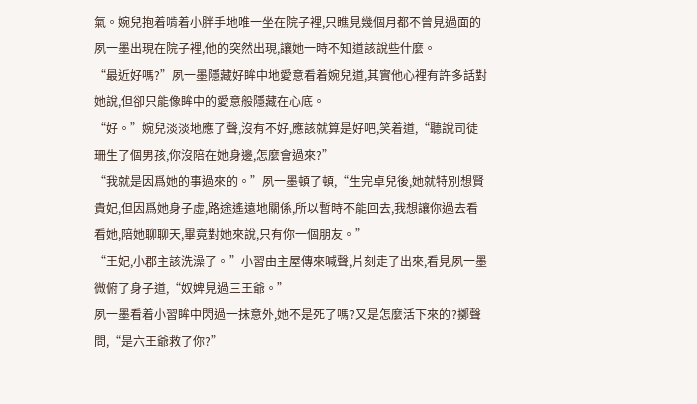氣。婉兒抱着啃着小胖手地唯一坐在院子裡,只瞧見幾個月都不曾見過面的夙一墨出現在院子裡,他的突然出現,讓她一時不知道該說些什麼。
“最近好嗎?”夙一墨隱藏好眸中地愛意看着婉兒道,其實他心裡有許多話對她說,但卻只能像眸中的愛意般隱藏在心底。
“好。”婉兒淡淡地應了聲,沒有不好,應該就算是好吧,笑着道,“聽說司徒珊生了個男孩,你沒陪在她身邊,怎麼會過來?”
“我就是因爲她的事過來的。”夙一墨頓了頓,“生完卓兒後,她就特別想賢貴妃,但因爲她身子虛,路途遙遠地關係,所以暫時不能回去,我想讓你過去看看她,陪她聊聊天,畢竟對她來說,只有你一個朋友。”
“王妃,小郡主該洗澡了。”小習由主屋傳來喊聲,片刻走了出來,看見夙一墨微俯了身子道,“奴婢見過三王爺。”
夙一墨看着小習眸中閃過一抹意外,她不是死了嗎?又是怎麼活下來的?擲聲問,“是六王爺救了你?”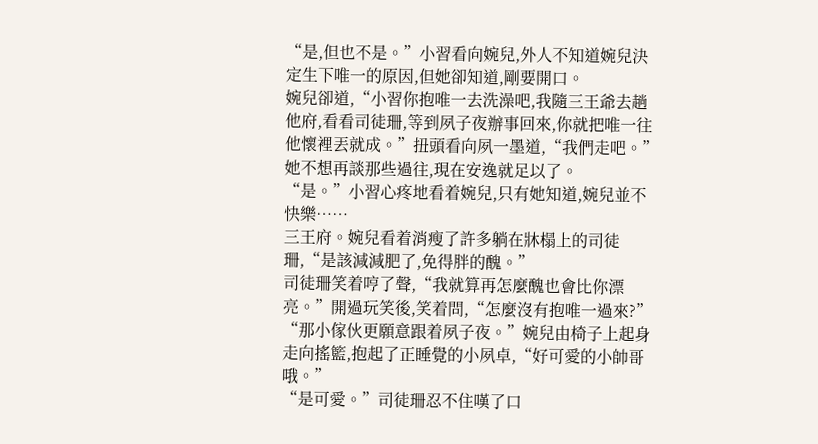“是,但也不是。”小習看向婉兒,外人不知道婉兒決定生下唯一的原因,但她卻知道,剛要開口。
婉兒卻道,“小習你抱唯一去洗澡吧,我隨三王爺去趟他府,看看司徒珊,等到夙子夜辦事回來,你就把唯一往他懷裡丟就成。”扭頭看向夙一墨道,“我們走吧。”她不想再談那些過往,現在安逸就足以了。
“是。”小習心疼地看着婉兒,只有她知道,婉兒並不快樂……
三王府。婉兒看着消瘦了許多躺在牀榻上的司徒珊,“是該減減肥了,免得胖的醜。”
司徒珊笑着哼了聲,“我就算再怎麼醜也會比你漂亮。”開過玩笑後,笑着問,“怎麼沒有抱唯一過來?”
“那小傢伙更願意跟着夙子夜。”婉兒由椅子上起身走向搖籃,抱起了正睡覺的小夙卓,“好可愛的小帥哥哦。”
“是可愛。”司徒珊忍不住嘆了口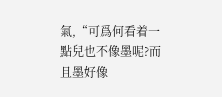氣,“可爲何看着一點兒也不像墨呢?而且墨好像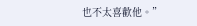也不太喜歡他。”